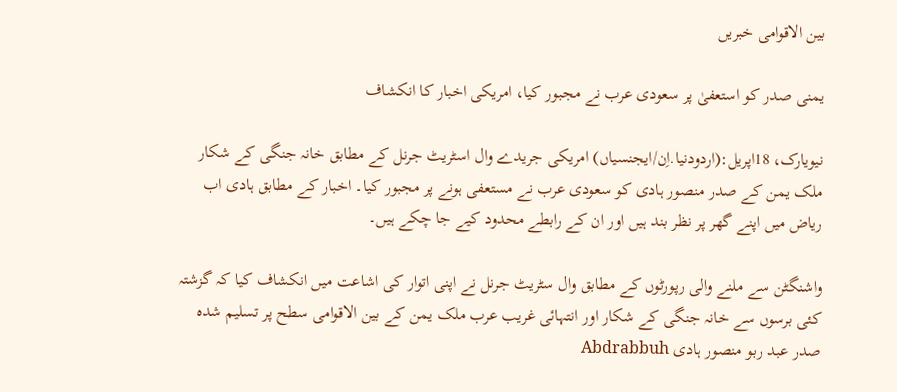بین الاقوامی خبریں

یمنی صدر کو استعفیٰ پر سعودی عرب نے مجبور کیا، امریکی اخبار کا انکشاف

نیویارک، 18اپریل:(اردودنیا.اِن/ایجنسیاں) امریکی جریدے وال اسٹریٹ جرنل کے مطابق خانہ جنگی کے شکار ملک یمن کے صدر منصور ہادی کو سعودی عرب نے مستعفی ہونے پر مجبور کیا۔ اخبار کے مطابق ہادی اب ریاض میں اپنے گھر پر نظر بند ہیں اور ان کے رابطے محدود کیے جا چکے ہیں۔

واشنگٹن سے ملنے والی رپورٹوں کے مطابق وال سٹریٹ جرنل نے اپنی اتوار کی اشاعت میں انکشاف کیا کہ گزشتہ کئی برسوں سے خانہ جنگی کے شکار اور انتہائی غریب عرب ملک یمن کے بین الاقوامی سطح پر تسلیم شدہ صدر عبد ربو منصور ہادی Abdrabbuh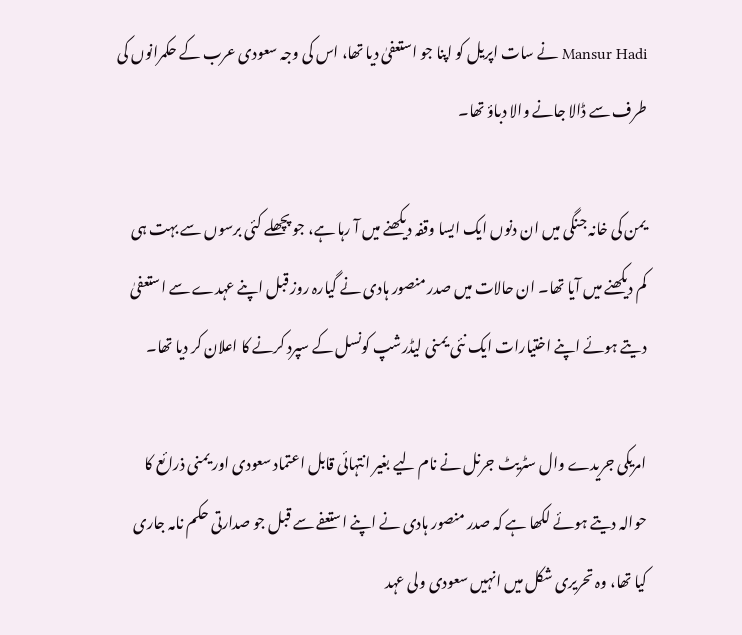Mansur Hadi نے سات اپریل کو اپنا جو استعفیٰ دیا تھا، اس کی وجہ سعودی عرب کے حکمرانوں کی طرف سے ڈالا جانے والا دباؤ تھا۔

یمن کی خانہ جنگی میں ان دنوں ایک ایسا وقفہ دیکھنے میں آ رہا ہے، جو پچھلے کئی برسوں سے بہت ہی کم دیکھنے میں آیا تھا۔ ان حالات میں صدر منصور ہادی نے گیارہ روز قبل اپنے عہدے سے استعفیٰ دیتے ہوئے اپنے اختیارات ایک نئی یمنی لیڈرشپ کونسل کے سپرد کرنے کا اعلان کر دیا تھا۔

امریکی جریدے وال سٹریٹ جرنل نے نام لیے بغیر انتہائی قابل اعتماد سعودی اور یمنی ذرائع کا حوالہ دیتے ہوئے لکھا ہے کہ صدر منصور ہادی نے اپنے استعفے سے قبل جو صدارتی حکم نامہ جاری کیا تھا، وہ تحریری شکل میں انہیں سعودی ولی عہد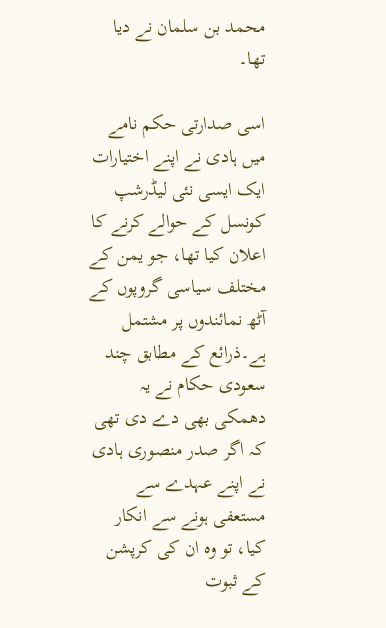محمد بن سلمان نے دیا تھا۔

اسی صدارتی حکم نامے میں ہادی نے اپنے اختیارات ایک ایسی نئی لیڈرشپ کونسل کے حوالے کرنے کا اعلان کیا تھا، جو یمن کے مختلف سیاسی گروپوں کے آٹھ نمائندوں پر مشتمل ہے۔ذرائع کے مطابق چند سعودی حکام نے یہ دھمکی بھی دے دی تھی کہ اگر صدر منصوری ہادی نے اپنے عہدے سے مستعفی ہونے سے انکار کیا، تو وہ ان کی کرپشن کے ثبوت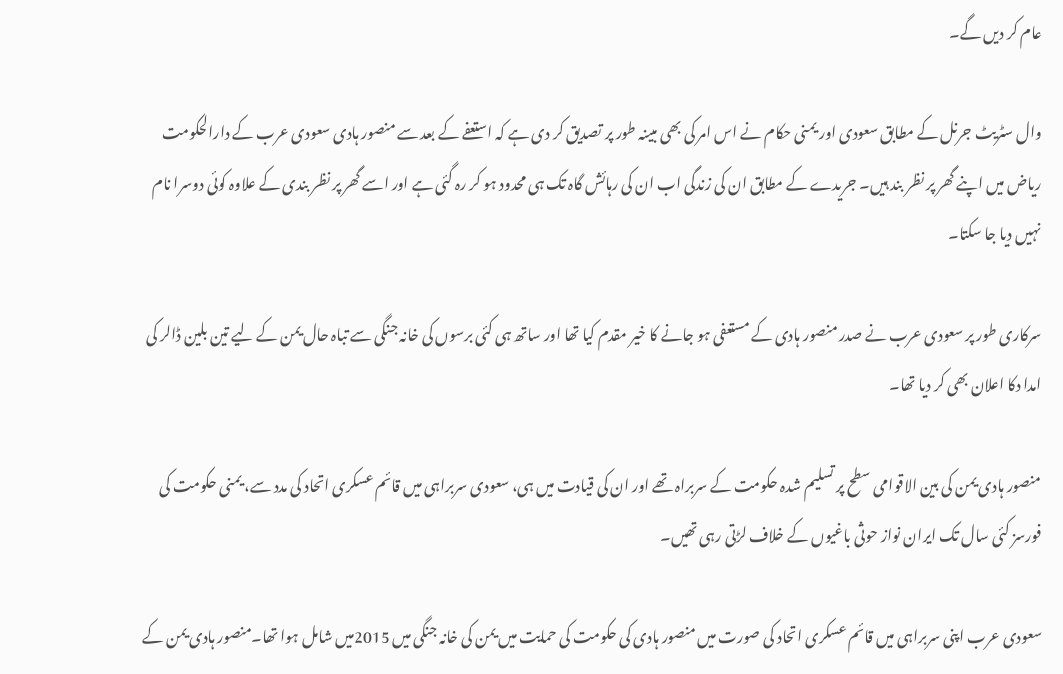عام کر دیں گے۔

وال سٹریٹ جرنل کے مطابق سعودی اور یمنی حکام نے اس امر کی بھی مبینہ طور پر تصدیق کر دی ہے کہ استعفے کے بعد سے منصور ہادی سعودی عرب کے دارالحکومت ریاض میں اپنے گھر پر نظر بند ہیں۔ جریدے کے مطابق ان کی زندگی اب ان کی رہائش گاہ تک ہی محدود ہو کر رہ گئی ہے اور اسے گھر پر نظر بندی کے علاوہ کوئی دوسرا نام نہیں دیا جا سکتا۔

سرکاری طور پر سعودی عرب نے صدر منصور ہادی کے مستعفی ہو جانے کا خیر مقدم کیا تھا اور ساتھ ہی کئی برسوں کی خانہ جنگی سے تباہ حال یمن کے لیے تین بلین ڈالر کی امدا دکا اعلان بھی کر دیا تھا۔

منصور ہادی یمن کی بین الاقوامی سطح پر تسلیم شدہ حکومت کے سربراہ تھے اور ان کی قیادت میں ہی، سعودی سربراہی میں قائم عسکری اتحاد کی مدد سے، یمنی حکومت کی فورسز کئی سال تک ایران نواز حوثی باغیوں کے خلاف لڑتی رہی تھیں۔

سعودی عرب اپنی سربراہی میں قائم عسکری اتحاد کی صورت میں منصور ہادی کی حکومت کی حمایت میں یمن کی خانہ جنگی میں 2015میں شامل ہوا تھا۔منصور ہادی یمن کے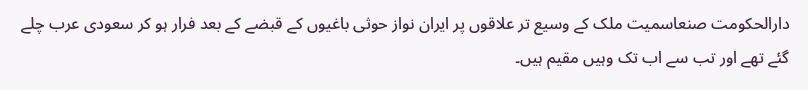دارالحکومت صنعاسمیت ملک کے وسیع تر علاقوں پر ایران نواز حوثی باغیوں کے قبضے کے بعد فرار ہو کر سعودی عرب چلے گئے تھے اور تب سے اب تک وہیں مقیم ہیں۔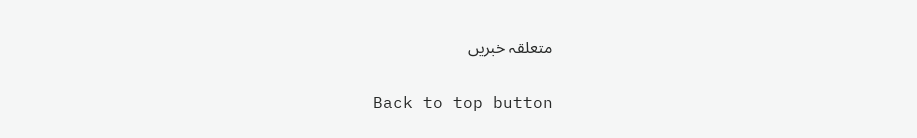متعلقہ خبریں

Back to top button